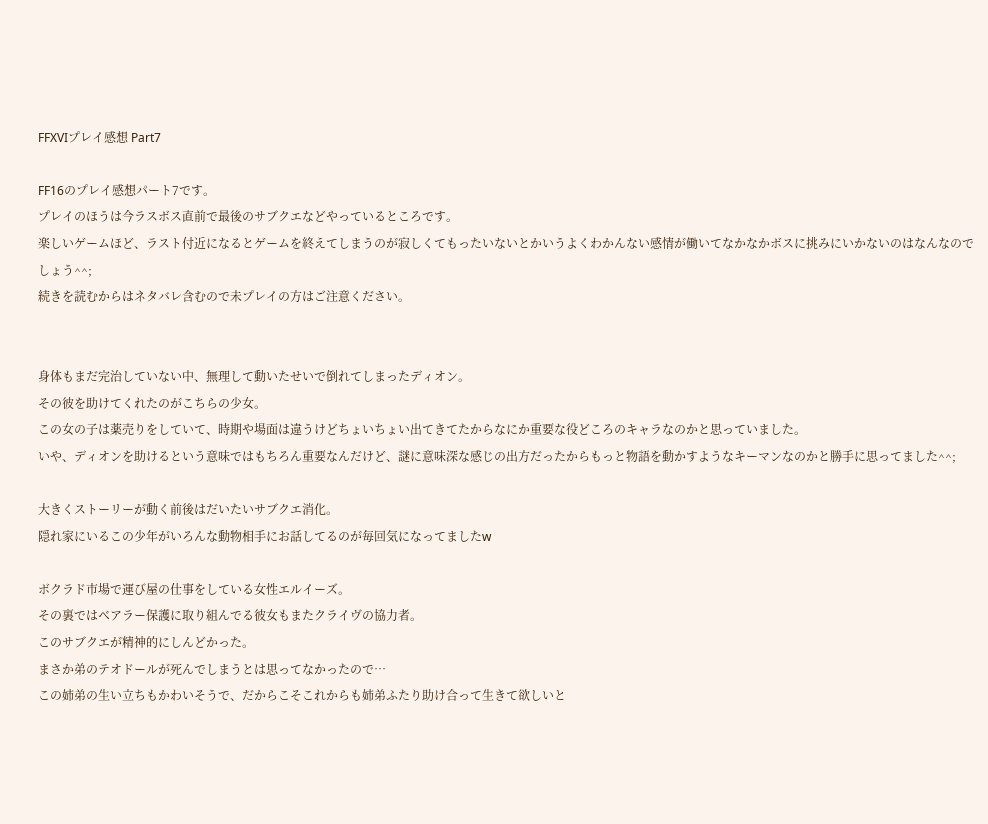FFXVIプレイ感想 Part7

FF16のプレイ感想パート7です。
プレイのほうは今ラスボス直前で最後のサブクエなどやっているところです。
楽しいゲームほど、ラスト付近になるとゲームを終えてしまうのが寂しくてもったいないとかいうよくわかんない感情が働いてなかなかボスに挑みにいかないのはなんなのでしょう^^;
続きを読むからはネタバレ含むので未プレイの方はご注意ください。


身体もまだ完治していない中、無理して動いたせいで倒れてしまったディオン。
その彼を助けてくれたのがこちらの少女。
この女の子は薬売りをしていて、時期や場面は違うけどちょいちょい出てきてたからなにか重要な役どころのキャラなのかと思っていました。
いや、ディオンを助けるという意味ではもちろん重要なんだけど、謎に意味深な感じの出方だったからもっと物語を動かすようなキーマンなのかと勝手に思ってました^^;

大きくストーリーが動く前後はだいたいサブクエ消化。
隠れ家にいるこの少年がいろんな動物相手にお話してるのが毎回気になってましたw

ボクラド市場で運び屋の仕事をしている女性エルイーズ。
その裏ではベアラー保護に取り組んでる彼女もまたクライヴの協力者。
このサブクエが精神的にしんどかった。
まさか弟のテオドールが死んでしまうとは思ってなかったので…
この姉弟の生い立ちもかわいそうで、だからこそこれからも姉弟ふたり助け合って生きて欲しいと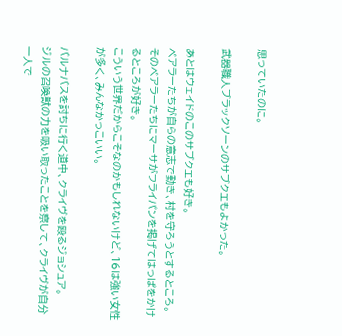思っていたのに。

武器職人ブラックソーンのサブクエもよかった。

あとはウェイドのこのサブクエも好き。
ベアラーたちが自らの意志で動き、村を守ろうとするところ。
そのベアラーたちにマーサがフライパンを掲げてはっぱをかけるところが好き。
こういう世界だからこそなのかもしれないけど、16は強い女性が多く、みんなかっこいい。

バルナバスを討ちに行く道中、クライヴを殴るジョシュア。
ジルの召喚獣の力を吸い取ったことを察して、クライヴが自分一人で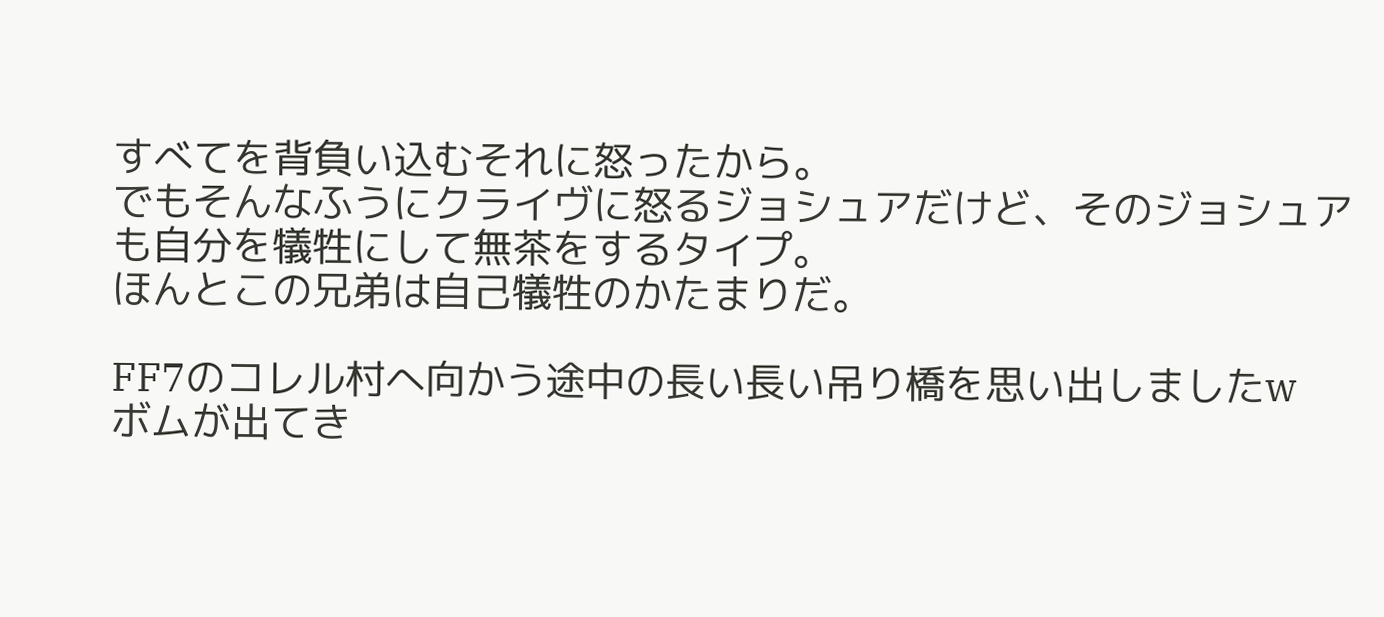すべてを背負い込むそれに怒ったから。
でもそんなふうにクライヴに怒るジョシュアだけど、そのジョシュアも自分を犠牲にして無茶をするタイプ。
ほんとこの兄弟は自己犠牲のかたまりだ。

FF7のコレル村へ向かう途中の長い長い吊り橋を思い出しましたw
ボムが出てき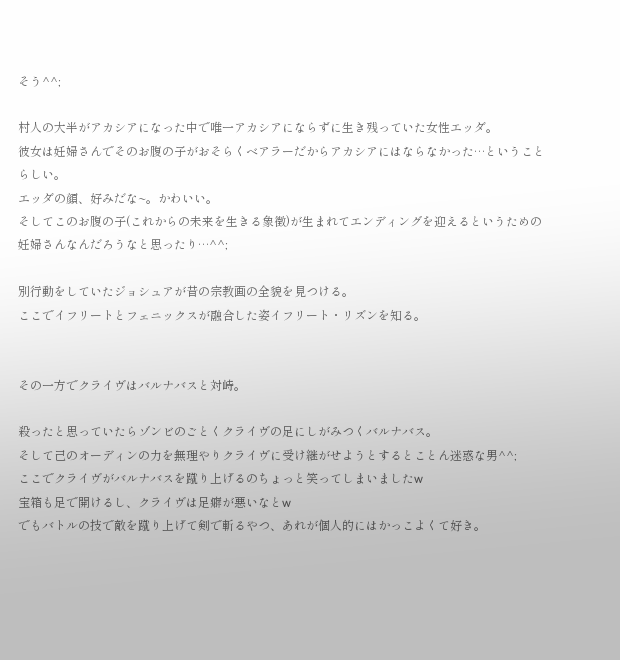そう^^;

村人の大半がアカシアになった中で唯一アカシアにならずに生き残っていた女性エッダ。
彼女は妊婦さんでそのお腹の子がおそらくベアラーだからアカシアにはならなかった…ということらしい。
エッダの顔、好みだな~。かわいい。
そしてこのお腹の子(これからの未来を生きる象徴)が生まれてエンディングを迎えるというための妊婦さんなんだろうなと思ったり…^^;

別行動をしていたジョシュアが昔の宗教画の全貌を見つける。
ここでイフリートとフェニックスが融合した姿イフリート・リズンを知る。


その一方でクライヴはバルナバスと対峙。

殺ったと思っていたらゾンビのごとくクライヴの足にしがみつくバルナバス。
そして己のオーディンの力を無理やりクライヴに受け継がせようとするとことん迷惑な男^^;
ここでクライヴがバルナバスを蹴り上げるのちょっと笑ってしまいましたw
宝箱も足で開けるし、クライヴは足癖が悪いなとw
でもバトルの技で敵を蹴り上げて剣で斬るやつ、あれが個人的にはかっこよくて好き。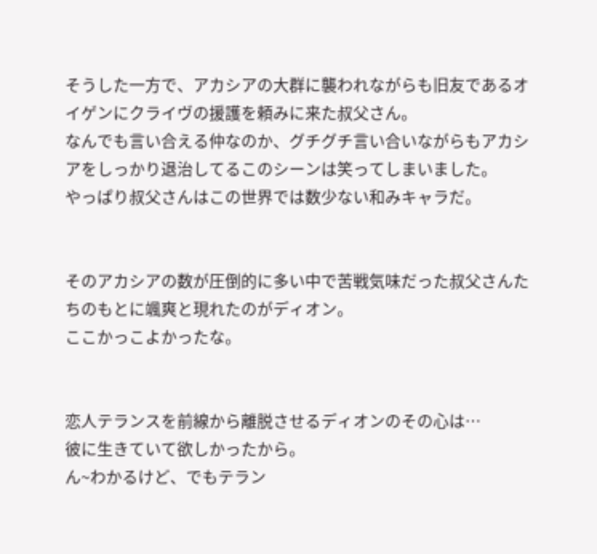そうした一方で、アカシアの大群に襲われながらも旧友であるオイゲンにクライヴの援護を頼みに来た叔父さん。
なんでも言い合える仲なのか、グチグチ言い合いながらもアカシアをしっかり退治してるこのシーンは笑ってしまいました。
やっぱり叔父さんはこの世界では数少ない和みキャラだ。


そのアカシアの数が圧倒的に多い中で苦戦気味だった叔父さんたちのもとに颯爽と現れたのがディオン。
ここかっこよかったな。


恋人テランスを前線から離脱させるディオンのその心は…
彼に生きていて欲しかったから。
ん~わかるけど、でもテラン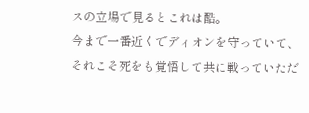スの立場で見るとこれは酷。
今まで一番近くでディオンを守っていて、それこそ死をも覚悟して共に戦っていただ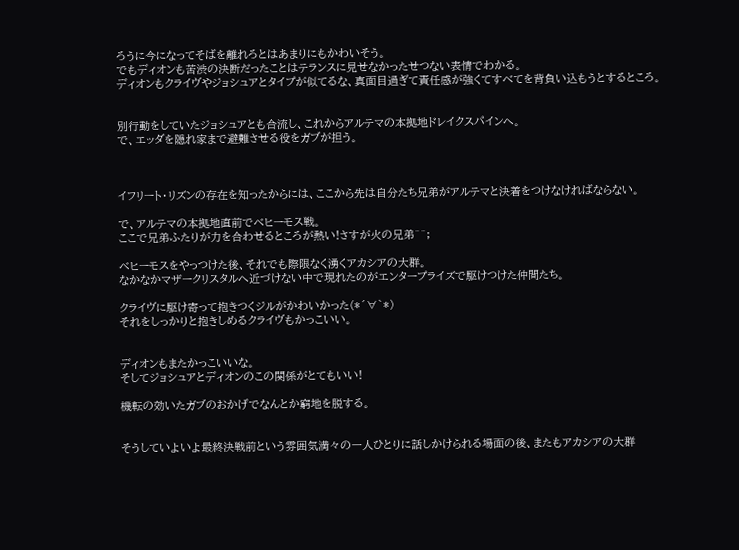ろうに今になってそばを離れろとはあまりにもかわいそう。
でもディオンも苦渋の決断だったことはテランスに見せなかったせつない表情でわかる。
ディオンもクライヴやジョシュアとタイプが似てるな、真面目過ぎて責任感が強くてすべてを背負い込もうとするところ。


別行動をしていたジョシュアとも合流し、これからアルテマの本拠地ドレイクスパインへ。
で、エッダを隠れ家まで避難させる役をガブが担う。



イフリート・リズンの存在を知ったからには、ここから先は自分たち兄弟がアルテマと決着をつけなければならない。

で、アルテマの本拠地直前でベヒーモス戦。
ここで兄弟ふたりが力を合わせるところが熱い!さすが火の兄弟^^;

ベヒーモスをやっつけた後、それでも際限なく湧くアカシアの大群。
なかなかマザークリスタルへ近づけない中で現れたのがエンタープライズで駆けつけた仲間たち。

クライヴに駆け寄って抱きつくジルがかわいかった(*´∀`*)
それをしっかりと抱きしめるクライヴもかっこいい。


ディオンもまたかっこいいな。
そしてジョシュアとディオンのこの関係がとてもいい!

機転の効いたガブのおかげでなんとか窮地を脱する。


そうしていよいよ最終決戦前という雰囲気満々の一人ひとりに話しかけられる場面の後、またもアカシアの大群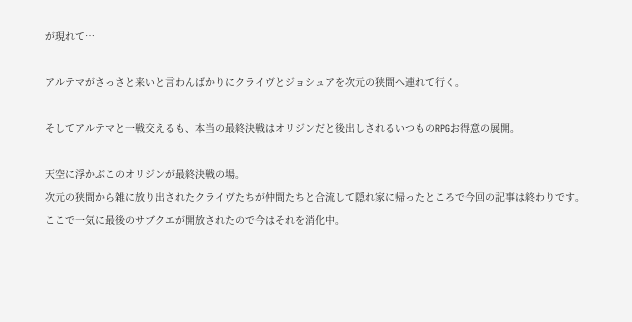が現れて…

アルテマがさっさと来いと言わんばかりにクライヴとジョシュアを次元の狭間へ連れて行く。

そしてアルテマと一戦交えるも、本当の最終決戦はオリジンだと後出しされるいつものRPGお得意の展開。

天空に浮かぶこのオリジンが最終決戦の場。
次元の狭間から雑に放り出されたクライヴたちが仲間たちと合流して隠れ家に帰ったところで今回の記事は終わりです。
ここで一気に最後のサブクエが開放されたので今はそれを消化中。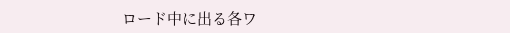ロード中に出る各ワ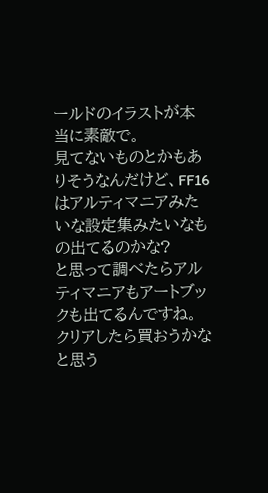ールドのイラストが本当に素敵で。
見てないものとかもありそうなんだけど、FF16はアルティマニアみたいな設定集みたいなもの出てるのかな?
と思って調べたらアルティマニアもアートブックも出てるんですね。
クリアしたら買おうかなと思う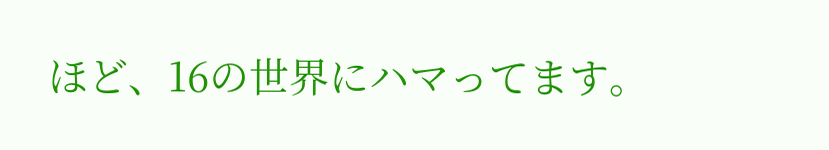ほど、16の世界にハマってます。